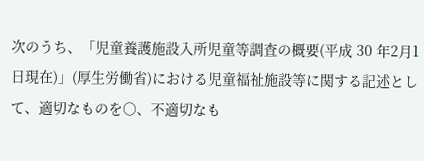次のうち、「児童養護施設入所児童等調査の概要(平成 30 年2月1日現在)」(厚生労働省)における児童福祉施設等に関する記述として、適切なものを○、不適切なも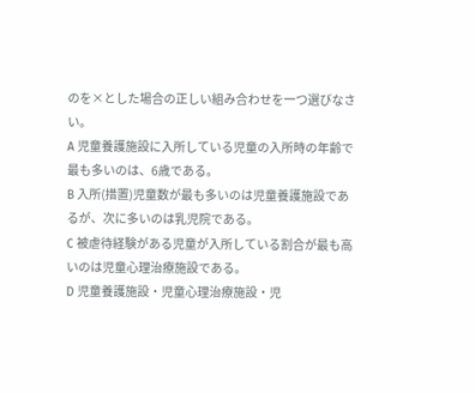のを×とした場合の正しい組み合わせを一つ選びなさい。
A 児童養護施設に入所している児童の入所時の年齢で最も多いのは、6歳である。
B 入所(措置)児童数が最も多いのは児童養護施設であるが、次に多いのは乳児院である。
C 被虐待経験がある児童が入所している割合が最も高いのは児童心理治療施設である。
D 児童養護施設・児童心理治療施設・児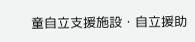童自立支援施設・自立援助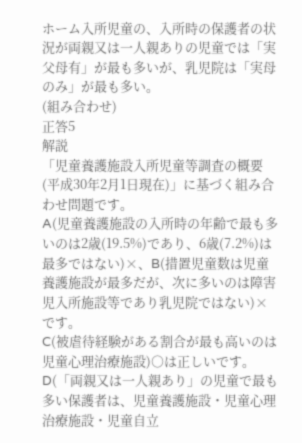ホーム入所児童の、入所時の保護者の状況が両親又は一人親ありの児童では「実父母有」が最も多いが、乳児院は「実母のみ」が最も多い。
(組み合わせ)
正答5
解説
「児童養護施設入所児童等調査の概要(平成30年2月1日現在)」に基づく組み合わせ問題です。
A(児童養護施設の入所時の年齢で最も多いのは2歳(19.5%)であり、6歳(7.2%)は最多ではない)×、B(措置児童数は児童養護施設が最多だが、次に多いのは障害児入所施設等であり乳児院ではない)×です。
C(被虐待経験がある割合が最も高いのは児童心理治療施設)○は正しいです。
D(「両親又は一人親あり」の児童で最も多い保護者は、児童養護施設・児童心理治療施設・児童自立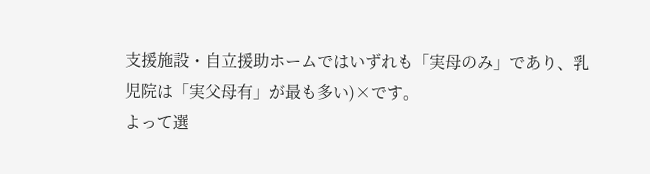支援施設・自立援助ホームではいずれも「実母のみ」であり、乳児院は「実父母有」が最も多い)×です。
よって選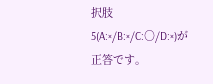択肢5(A:×/B:×/C:○/D:×)が正答です。